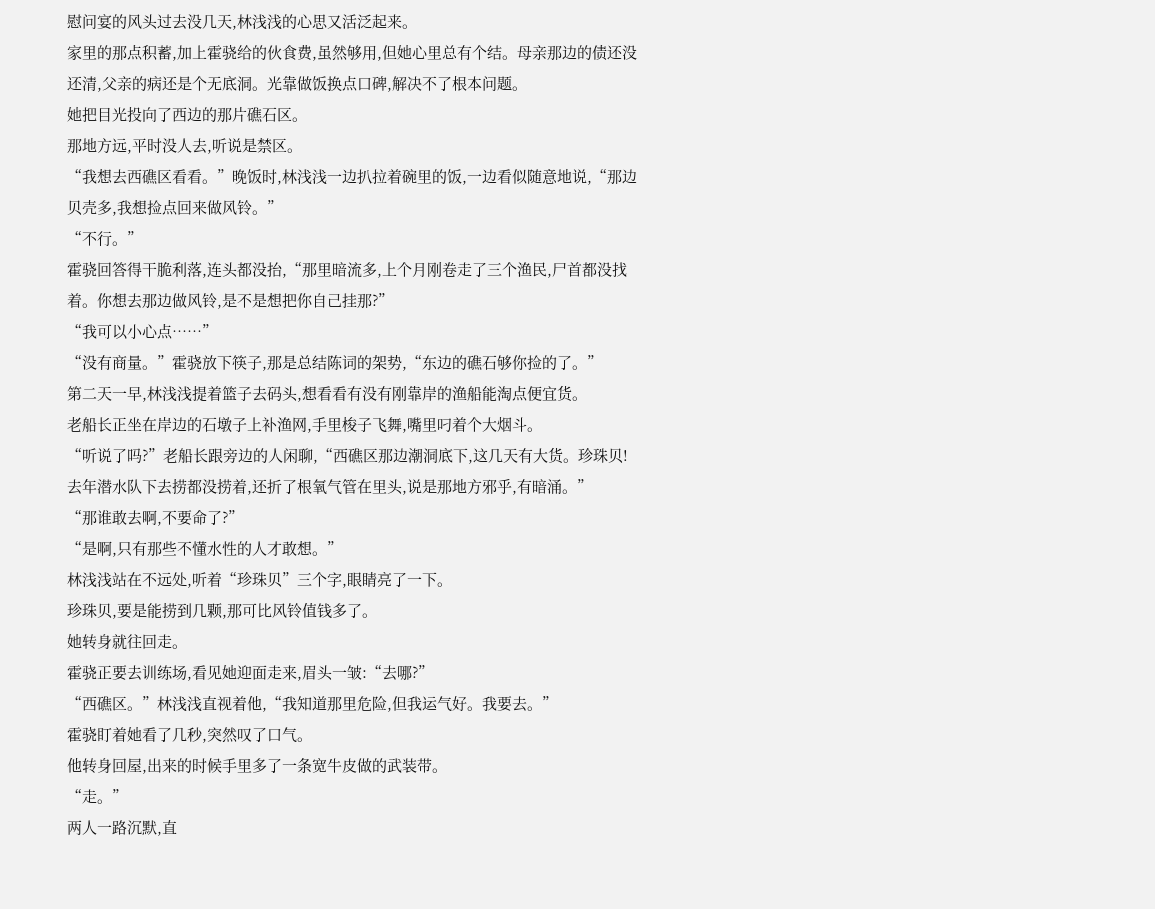慰问宴的风头过去没几天,林浅浅的心思又活泛起来。
家里的那点积蓄,加上霍骁给的伙食费,虽然够用,但她心里总有个结。母亲那边的债还没还清,父亲的病还是个无底洞。光靠做饭换点口碑,解决不了根本问题。
她把目光投向了西边的那片礁石区。
那地方远,平时没人去,听说是禁区。
“我想去西礁区看看。”晚饭时,林浅浅一边扒拉着碗里的饭,一边看似随意地说,“那边贝壳多,我想捡点回来做风铃。”
“不行。”
霍骁回答得干脆利落,连头都没抬,“那里暗流多,上个月刚卷走了三个渔民,尸首都没找着。你想去那边做风铃,是不是想把你自己挂那?”
“我可以小心点……”
“没有商量。”霍骁放下筷子,那是总结陈词的架势,“东边的礁石够你捡的了。”
第二天一早,林浅浅提着篮子去码头,想看看有没有刚靠岸的渔船能淘点便宜货。
老船长正坐在岸边的石墩子上补渔网,手里梭子飞舞,嘴里叼着个大烟斗。
“听说了吗?”老船长跟旁边的人闲聊,“西礁区那边潮洞底下,这几天有大货。珍珠贝!去年潜水队下去捞都没捞着,还折了根氧气管在里头,说是那地方邪乎,有暗涌。”
“那谁敢去啊,不要命了?”
“是啊,只有那些不懂水性的人才敢想。”
林浅浅站在不远处,听着“珍珠贝”三个字,眼睛亮了一下。
珍珠贝,要是能捞到几颗,那可比风铃值钱多了。
她转身就往回走。
霍骁正要去训练场,看见她迎面走来,眉头一皱:“去哪?”
“西礁区。”林浅浅直视着他,“我知道那里危险,但我运气好。我要去。”
霍骁盯着她看了几秒,突然叹了口气。
他转身回屋,出来的时候手里多了一条宽牛皮做的武装带。
“走。”
两人一路沉默,直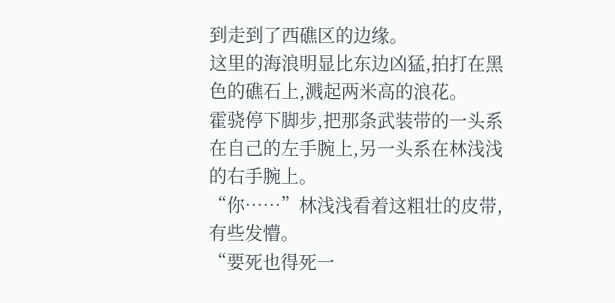到走到了西礁区的边缘。
这里的海浪明显比东边凶猛,拍打在黑色的礁石上,溅起两米高的浪花。
霍骁停下脚步,把那条武装带的一头系在自己的左手腕上,另一头系在林浅浅的右手腕上。
“你……”林浅浅看着这粗壮的皮带,有些发懵。
“要死也得死一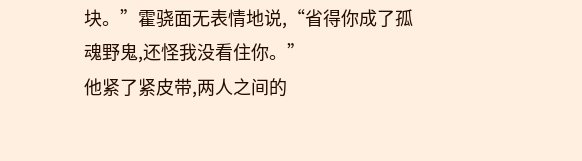块。”霍骁面无表情地说,“省得你成了孤魂野鬼,还怪我没看住你。”
他紧了紧皮带,两人之间的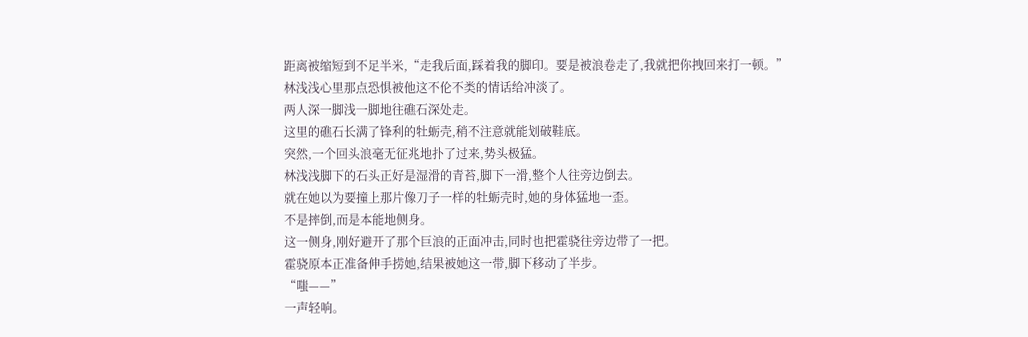距离被缩短到不足半米,“走我后面,踩着我的脚印。要是被浪卷走了,我就把你拽回来打一顿。”
林浅浅心里那点恐惧被他这不伦不类的情话给冲淡了。
两人深一脚浅一脚地往礁石深处走。
这里的礁石长满了锋利的牡蛎壳,稍不注意就能划破鞋底。
突然,一个回头浪毫无征兆地扑了过来,势头极猛。
林浅浅脚下的石头正好是湿滑的青苔,脚下一滑,整个人往旁边倒去。
就在她以为要撞上那片像刀子一样的牡蛎壳时,她的身体猛地一歪。
不是摔倒,而是本能地侧身。
这一侧身,刚好避开了那个巨浪的正面冲击,同时也把霍骁往旁边带了一把。
霍骁原本正准备伸手捞她,结果被她这一带,脚下移动了半步。
“嗤——”
一声轻响。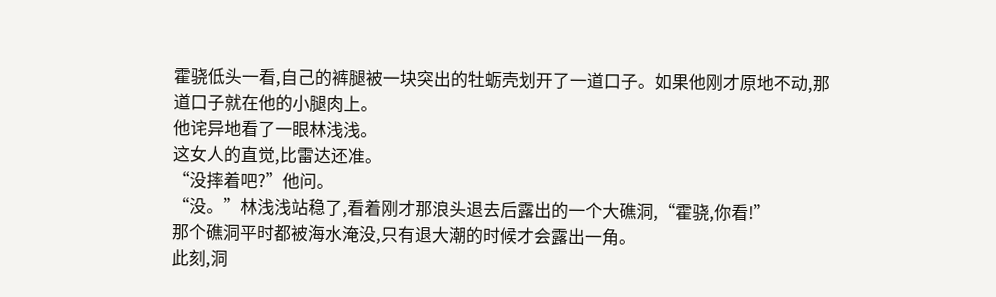霍骁低头一看,自己的裤腿被一块突出的牡蛎壳划开了一道口子。如果他刚才原地不动,那道口子就在他的小腿肉上。
他诧异地看了一眼林浅浅。
这女人的直觉,比雷达还准。
“没摔着吧?”他问。
“没。”林浅浅站稳了,看着刚才那浪头退去后露出的一个大礁洞,“霍骁,你看!”
那个礁洞平时都被海水淹没,只有退大潮的时候才会露出一角。
此刻,洞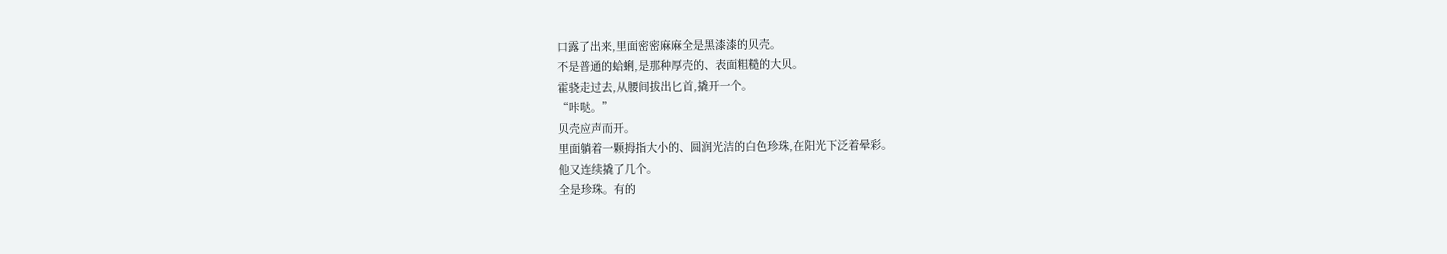口露了出来,里面密密麻麻全是黑漆漆的贝壳。
不是普通的蛤蜊,是那种厚壳的、表面粗糙的大贝。
霍骁走过去,从腰间拔出匕首,撬开一个。
“咔哒。”
贝壳应声而开。
里面躺着一颗拇指大小的、圆润光洁的白色珍珠,在阳光下泛着晕彩。
他又连续撬了几个。
全是珍珠。有的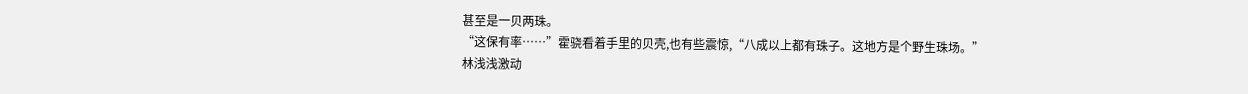甚至是一贝两珠。
“这保有率……”霍骁看着手里的贝壳,也有些震惊,“八成以上都有珠子。这地方是个野生珠场。”
林浅浅激动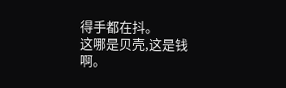得手都在抖。
这哪是贝壳,这是钱啊。